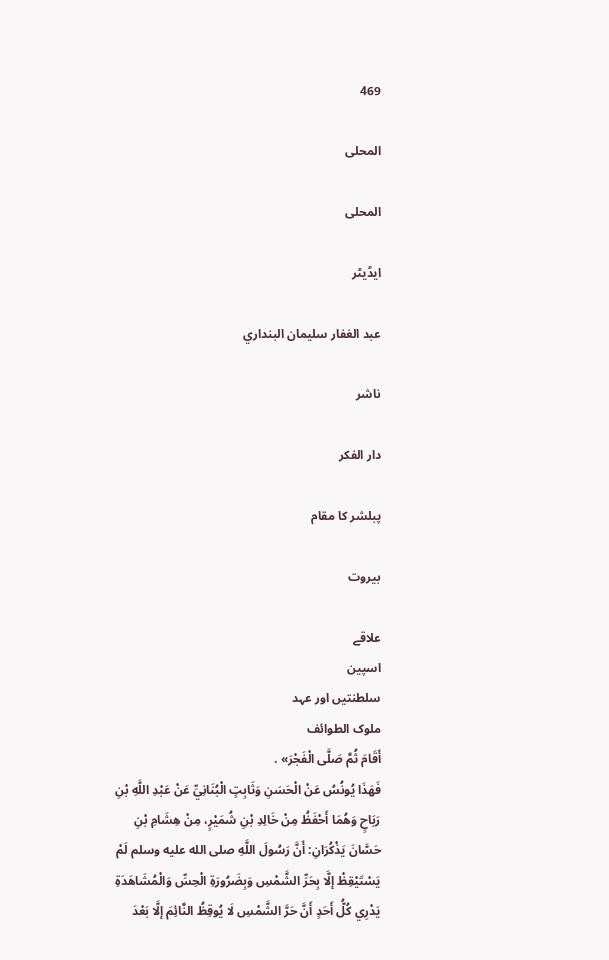469

المحلى

المحلى

ایڈیٹر

عبد الغفار سليمان البنداري

ناشر

دار الفكر

پبلشر کا مقام

بيروت

علاقے
اسپین
سلطنتیں اور عہد
ملوک الطوائف
أَقَامَ ثُمَّ صَلَّى الْفَجْرَ» .
فَهَذَا يُونُسُ عَنْ الْحَسَنِ وَثَابِتٍ الْبُنَانِيِّ عَنْ عَبْدِ اللَّهِ بْنِ رَبَاحٍ وَهُمَا أَحْفَظُ مِنْ خَالِدِ بْنِ شُمَيْرٍ، مِنْ هِشَامِ بْنِ حَسَّانَ يَذْكُرَانِ: أَنَّ رَسُولَ اللَّهِ صلى الله عليه وسلم لَمْ يَسْتَيْقِظْ إلَّا بِحَرِّ الشَّمْسِ وَبِضَرُورَةِ الْحِسِّ وَالْمُشَاهَدَةِ يَدْرِي كُلُّ أَحَدٍ أَنَّ حَرَّ الشَّمْسِ لَا يُوقِظُ النَّائِمَ إلَّا بَعْدَ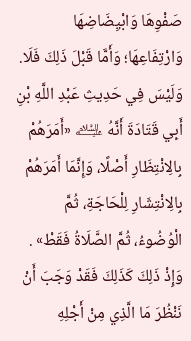صَفْوِهَا وَابْيِضَاضِهَا وَارْتِفَاعِهَا؛ وَأَمَّا قَبْلَ ذَلِكَ فَلَا.
وَلَيْسَ فِي حَدِيثِ عَبْدِ اللَّهِ بْنِ أَبِي قَتَادَةَ أَنَّهُ ﵇ «أَمَرَهُمْ بِالِانْتِظَارِ أَصْلًا، وَإِنَّمَا أَمَرَهُمْ بِالِانْتِشَارِ لِلْحَاجَةِ، ثُمَّ الْوُضُوءُ، ثُمَّ الصَّلَاةُ فَقَطْ» .
وَإِذْ ذَلِكَ كَذَلِكَ فَقَدْ وَجَبَ أَنْ نَنْظُرَ مَا الَّذِي مِنْ أَجْلِهِ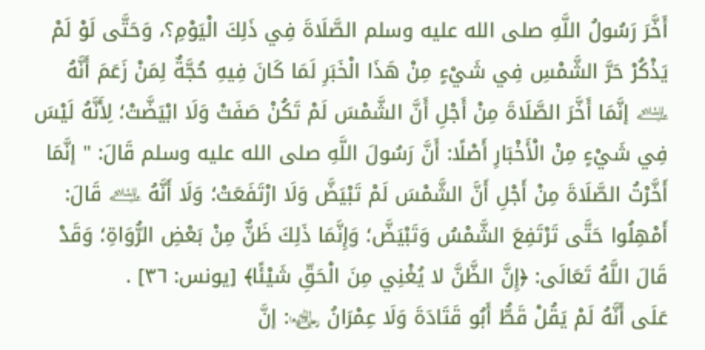أَخَّرَ رَسُولُ اللَّهِ صلى الله عليه وسلم الصَّلَاةَ فِي ذَلِكَ الْيَوْمِ؟، وَحَتَّى لَوْ لَمْ يَذْكُرْ حَرَّ الشَّمْسِ فِي شَيْءٍ مِنْ هَذَا الْخَبَرِ لَمَا كَانَ فِيهِ حُجَّةٌ لِمَنْ زَعَمَ أَنَّهُ ﵇ إنَّمَا أَخَّرَ الصَّلَاةَ مِنْ أَجْلِ أَنَّ الشَّمْسَ لَمْ تَكُنْ صَفَتْ وَلَا ابْيَضَّتْ؛ لِأَنَّهُ لَيْسَ فِي شَيْءٍ مِنْ الْأَخْبَارِ أَصْلًا: أَنَّ رَسُولَ اللَّهِ صلى الله عليه وسلم قَالَ: " إنَّمَا أَخَّرْتُ الصَّلَاةَ مِنْ أَجْلِ أَنَّ الشَّمْسَ لَمْ تَبْيَضَّ وَلَا ارْتَفَعَتْ؛ وَلَا أَنَّهُ ﵇ قَالَ: أَمْهِلُوا حَتَّى تَرْتَفِعَ الشَّمْسُ وَتَبْيَضَّ؛ وَإِنَّمَا ذَلِكَ ظَنٌّ مِنْ بَعْضِ الرُّوَاةِ؛ وَقَدْ قَالَ اللَّهُ تَعَالَى: ﴿إِنَّ الظَّنَّ لا يُغْنِي مِنَ الْحَقِّ شَيْئًا﴾ [يونس: ٣٦] .
عَلَى أَنَّهُ لَمْ يَقُلْ قَطُّ أَبُو قَتَادَةَ وَلَا عِمْرَانُ ﵄: إنَّ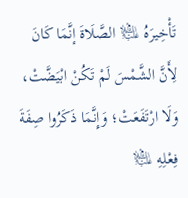تَأْخِيرَهُ ﵇ الصَّلَاةَ إنَّمَا كَانَ لِأَنَّ الشَّمْسَ لَمْ تَكُنْ ابْيَضَّتْ، وَلَا ارْتَفَعَتْ؛ وَإِنَّمَا ذَكَرُوا صِفَةَ فِعْلِهِ ﵇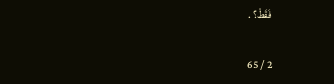فَقَطْ؟ .

2 / 65